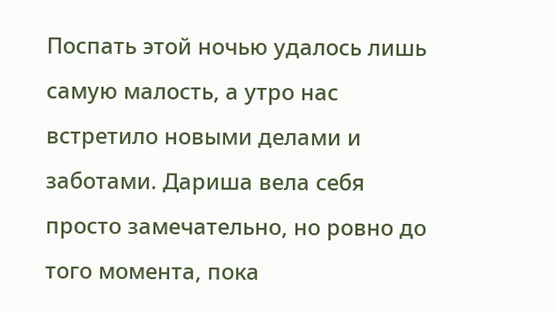Поспать этой ночью удалось лишь самую малость, а утро нас встретило новыми делами и заботами. Дариша вела себя просто замечательно, но ровно до того момента, пока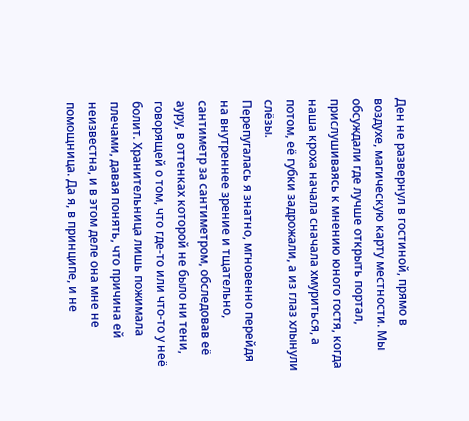Ден не развернул в гостиной, прямо в воздухе, магическую карту местности. Мы обсуждали где лучше открыть портал, прислушиваясь к мнению юного гостя, когда наша кроха начала сначала хмуриться, а потом, её губки задрожали, а из глаз хлынули слёзы.
Перепугалась я знатно, мгновенно перейдя на внутреннее зрение и тщательно, сантиметр за сантиметром, обследовав её ауру, в оттенках которой не было ни тени, говорящей о том, что где-то или что-то у неё болит. Хранительница лишь пожимала плечами, давая понять, что причина ей неизвестна, и в этом деле она мне не помощница. Да я, в принципе, и не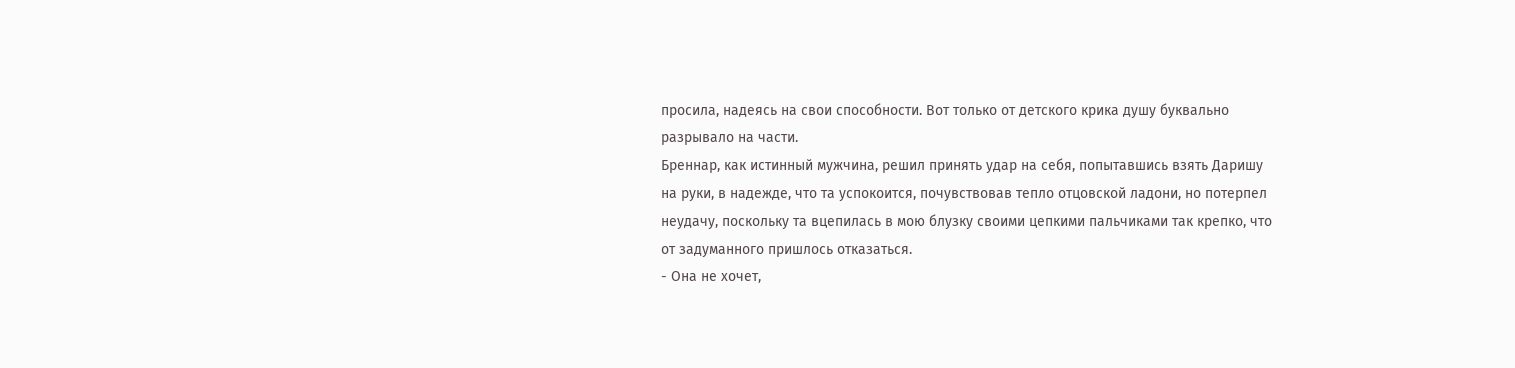просила, надеясь на свои способности. Вот только от детского крика душу буквально разрывало на части.
Бреннар, как истинный мужчина, решил принять удар на себя, попытавшись взять Даришу на руки, в надежде, что та успокоится, почувствовав тепло отцовской ладони, но потерпел неудачу, поскольку та вцепилась в мою блузку своими цепкими пальчиками так крепко, что от задуманного пришлось отказаться.
- Она не хочет,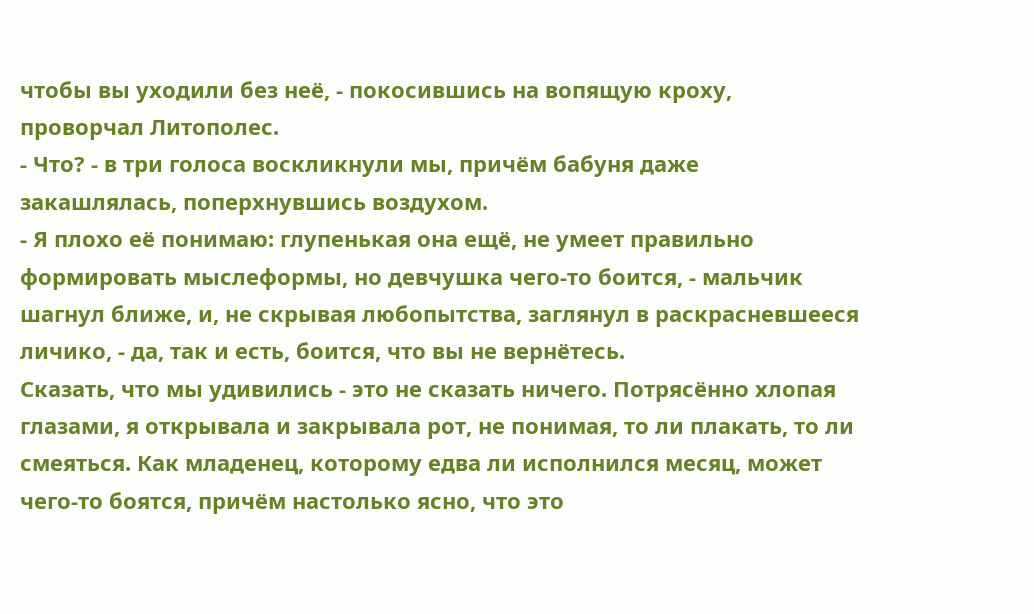чтобы вы уходили без неё, - покосившись на вопящую кроху, проворчал Литополес.
- Что? - в три голоса воскликнули мы, причём бабуня даже закашлялась, поперхнувшись воздухом.
- Я плохо её понимаю: глупенькая она ещё, не умеет правильно формировать мыслеформы, но девчушка чего-то боится, - мальчик шагнул ближе, и, не скрывая любопытства, заглянул в раскрасневшееся личико, - да, так и есть, боится, что вы не вернётесь.
Сказать, что мы удивились - это не сказать ничего. Потрясённо хлопая глазами, я открывала и закрывала рот, не понимая, то ли плакать, то ли смеяться. Как младенец, которому едва ли исполнился месяц, может чего-то боятся, причём настолько ясно, что это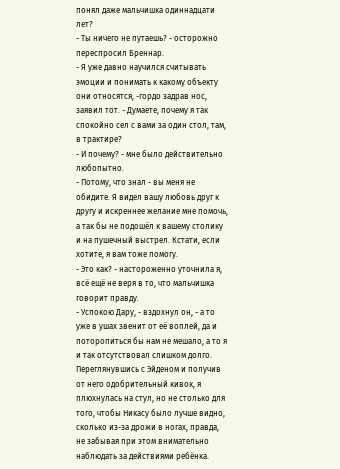понял даже мальчишка одиннадцати лет?
- Ты ничего не путаешь? - осторожно переспросил Бреннар.
- Я уже давно научился считывать эмоции и понимать к какому объекту они относятся, -гордо задрав нос, заявил тот. - Думаете, почему я так спокойно сел с вами за один стол, там, в трактире?
- И почему? - мне было действительно любопытно.
- Потому, что знал - вы меня не обидите. Я видел вашу любовь друг к другу и искреннее желание мне помочь, а так бы не подошёл к вашему столику и на пушечный выстрел. Кстати, если хотите, я вам тоже помогу.
- Это как? - настороженно уточнила я, всё ещё не веря в то, что мальчишка говорит правду.
- Успокою Дару, - вздохнул он, - а то уже в ушах звенит от её воплей, да и поторопиться бы нам не мешало, а то я и так отсутствовал слишком долго.
Переглянувшись с Эйденом и получив от него одобрительный кивок, я плюхнулась на стул, но не столько для того, чтобы Никасу было лучше видно, сколько из-за дрожи в ногах, правда, не забывая при этом внимательно наблюдать за действиями ребёнка.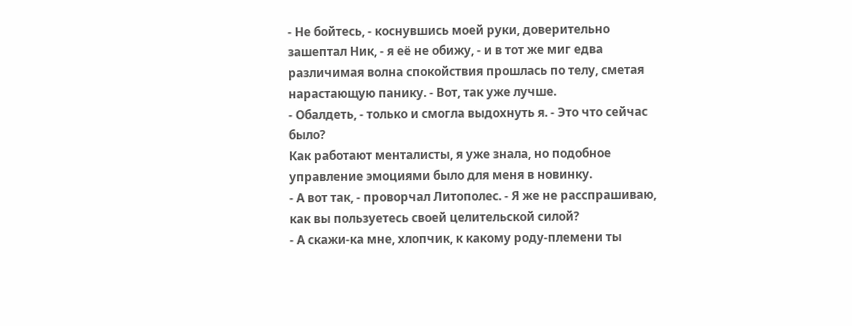- Не бойтесь, - коснувшись моей руки, доверительно зашептал Ник, - я её не обижу, - и в тот же миг едва различимая волна спокойствия прошлась по телу, сметая нарастающую панику. - Вот, так уже лучше.
- Обалдеть, - только и смогла выдохнуть я. - Это что сейчас было?
Как работают менталисты, я уже знала, но подобное управление эмоциями было для меня в новинку.
- А вот так, - проворчал Литополес. - Я же не расспрашиваю, как вы пользуетесь своей целительской силой?
- А скажи-ка мне, хлопчик, к какому роду-племени ты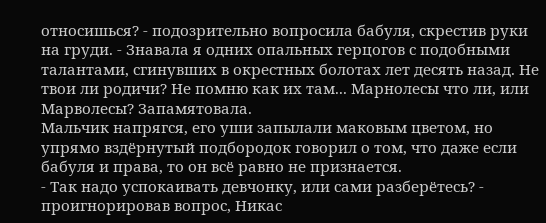относишься? - подозрительно вопросила бабуля, скрестив руки на груди. - Знавала я одних опальных герцогов с подобными талантами, сгинувших в окрестных болотах лет десять назад. Не твои ли родичи? Не помню как их там... Марнолесы что ли, или Марволесы? Запамятовала.
Мальчик напрягся, его уши запылали маковым цветом, но упрямо вздёрнутый подбородок говорил о том, что даже если бабуля и права, то он всё равно не признается.
- Так надо успокаивать девчонку, или сами разберётесь? - проигнорировав вопрос, Никас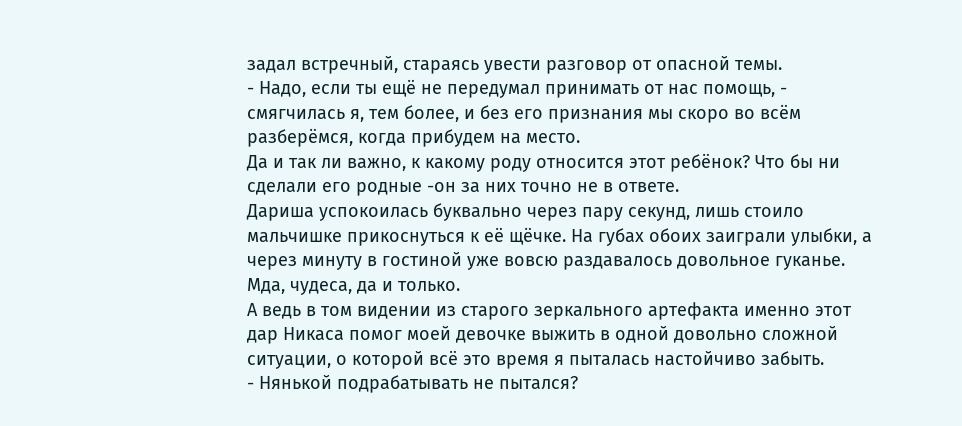задал встречный, стараясь увести разговор от опасной темы.
- Надо, если ты ещё не передумал принимать от нас помощь, - смягчилась я, тем более, и без его признания мы скоро во всём разберёмся, когда прибудем на место.
Да и так ли важно, к какому роду относится этот ребёнок? Что бы ни сделали его родные -он за них точно не в ответе.
Дариша успокоилась буквально через пару секунд, лишь стоило мальчишке прикоснуться к её щёчке. На губах обоих заиграли улыбки, а через минуту в гостиной уже вовсю раздавалось довольное гуканье.
Мда, чудеса, да и только.
А ведь в том видении из старого зеркального артефакта именно этот дар Никаса помог моей девочке выжить в одной довольно сложной ситуации, о которой всё это время я пыталась настойчиво забыть.
- Нянькой подрабатывать не пытался?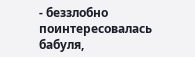- беззлобно поинтересовалась бабуля,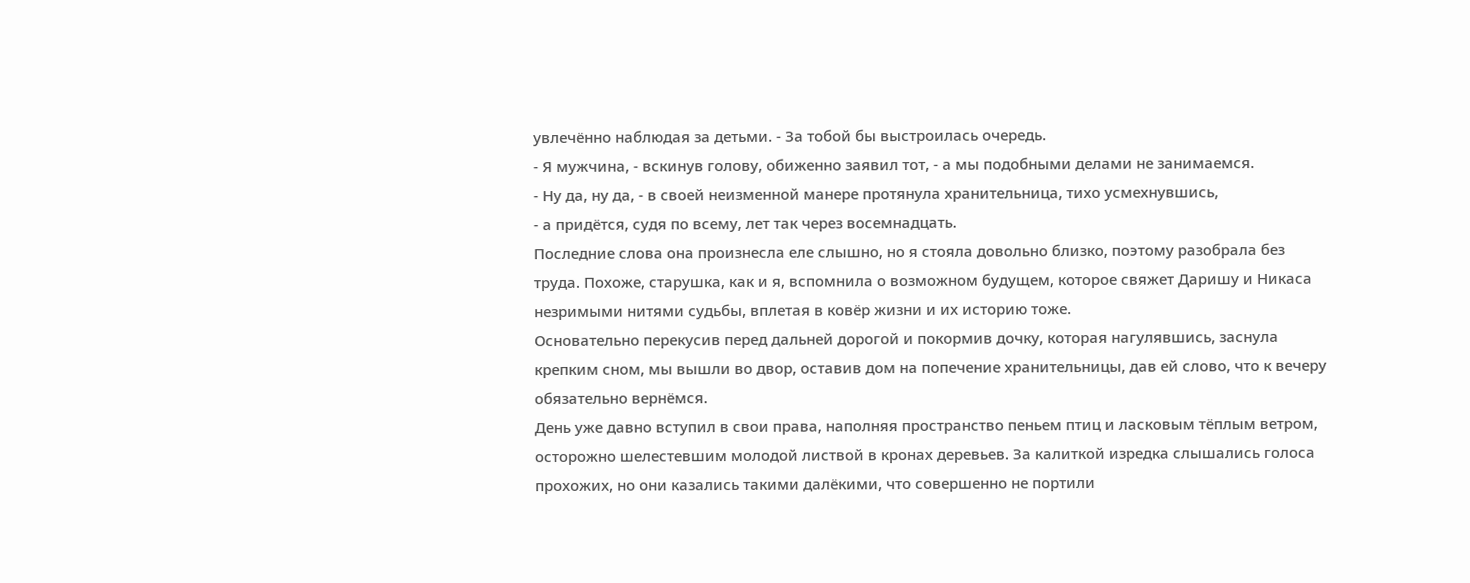увлечённо наблюдая за детьми. - За тобой бы выстроилась очередь.
- Я мужчина, - вскинув голову, обиженно заявил тот, - а мы подобными делами не занимаемся.
- Ну да, ну да, - в своей неизменной манере протянула хранительница, тихо усмехнувшись,
- а придётся, судя по всему, лет так через восемнадцать.
Последние слова она произнесла еле слышно, но я стояла довольно близко, поэтому разобрала без труда. Похоже, старушка, как и я, вспомнила о возможном будущем, которое свяжет Даришу и Никаса незримыми нитями судьбы, вплетая в ковёр жизни и их историю тоже.
Основательно перекусив перед дальней дорогой и покормив дочку, которая нагулявшись, заснула крепким сном, мы вышли во двор, оставив дом на попечение хранительницы, дав ей слово, что к вечеру обязательно вернёмся.
День уже давно вступил в свои права, наполняя пространство пеньем птиц и ласковым тёплым ветром, осторожно шелестевшим молодой листвой в кронах деревьев. За калиткой изредка слышались голоса прохожих, но они казались такими далёкими, что совершенно не портили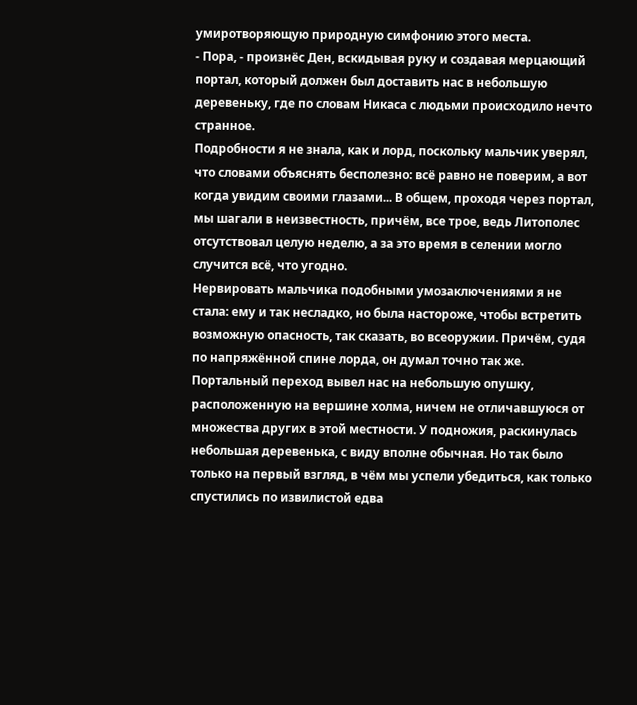умиротворяющую природную симфонию этого места.
- Пора, - произнёс Ден, вскидывая руку и создавая мерцающий портал, который должен был доставить нас в небольшую деревеньку, где по словам Никаса с людьми происходило нечто странное.
Подробности я не знала, как и лорд, поскольку мальчик уверял, что словами объяснять бесполезно: всё равно не поверим, а вот когда увидим своими глазами... В общем, проходя через портал, мы шагали в неизвестность, причём, все трое, ведь Литополес отсутствовал целую неделю, а за это время в селении могло случится всё, что угодно.
Нервировать мальчика подобными умозаключениями я не стала: ему и так несладко, но была настороже, чтобы встретить возможную опасность, так сказать, во всеоружии. Причём, судя по напряжённой спине лорда, он думал точно так же.
Портальный переход вывел нас на небольшую опушку, расположенную на вершине холма, ничем не отличавшуюся от множества других в этой местности. У подножия, раскинулась небольшая деревенька, с виду вполне обычная. Но так было только на первый взгляд, в чём мы успели убедиться, как только спустились по извилистой едва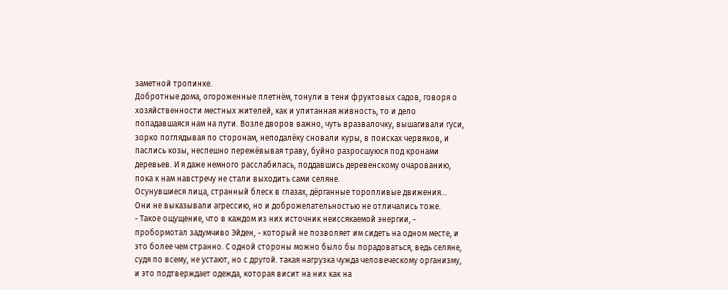заметной тропинке.
Добротные дома, огороженные плетнём, тонули в тени фруктовых садов, говоря о хозяйственности местных жителей, как и упитанная живность, то и дело попадавшаяся нам на пути. Возле дворов важно, чуть вразвалочку, вышагивали гуси, зорко поглядывая по сторонам, неподалёку сновали куры, в поисках червяков, и паслись козы, неспешно пережёвывая траву, буйно разросшуюся под кронами деревьев. И я даже немного расслабилась, поддавшись деревенскому очарованию, пока к нам навстречу не стали выходить сами селяне.
Осунувшиеся лица, странный блеск в глазах, дёрганные торопливые движения... Они не выказывали агрессию, но и доброжелательностью не отличались тоже.
- Такое ощущение, что в каждом из них источник неиссякаемой энергии, - пробормотал задумчиво Эйден, - который не позволяет им сидеть на одном месте, и это более чем странно. С одной стороны можно было бы порадоваться, ведь селяне, судя по всему, не устают, но с другой. такая нагрузка чужда человеческому организму, и это подтверждает одежда, которая висит на них как на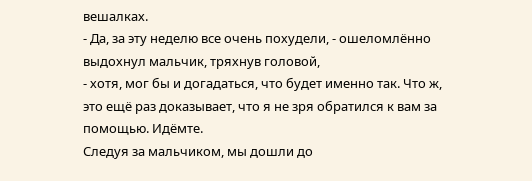вешалках.
- Да, за эту неделю все очень похудели, - ошеломлённо выдохнул мальчик, тряхнув головой,
- хотя, мог бы и догадаться, что будет именно так. Что ж, это ещё раз доказывает, что я не зря обратился к вам за помощью. Идёмте.
Следуя за мальчиком, мы дошли до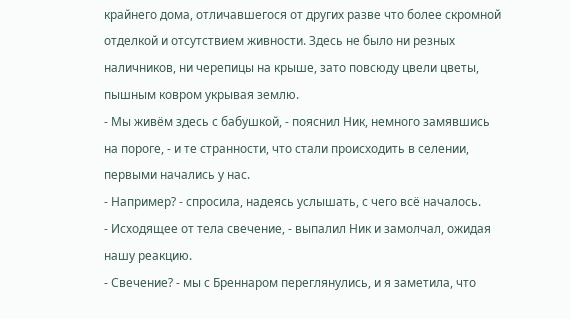крайнего дома, отличавшегося от других разве что более скромной отделкой и отсутствием живности. Здесь не было ни резных наличников, ни черепицы на крыше, зато повсюду цвели цветы, пышным ковром укрывая землю.
- Мы живём здесь с бабушкой, - пояснил Ник, немного замявшись на пороге, - и те странности, что стали происходить в селении, первыми начались у нас.
- Например? - спросила, надеясь услышать, с чего всё началось.
- Исходящее от тела свечение, - выпалил Ник и замолчал, ожидая нашу реакцию.
- Свечение? - мы с Бреннаром переглянулись, и я заметила, что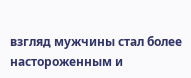взгляд мужчины стал более настороженным и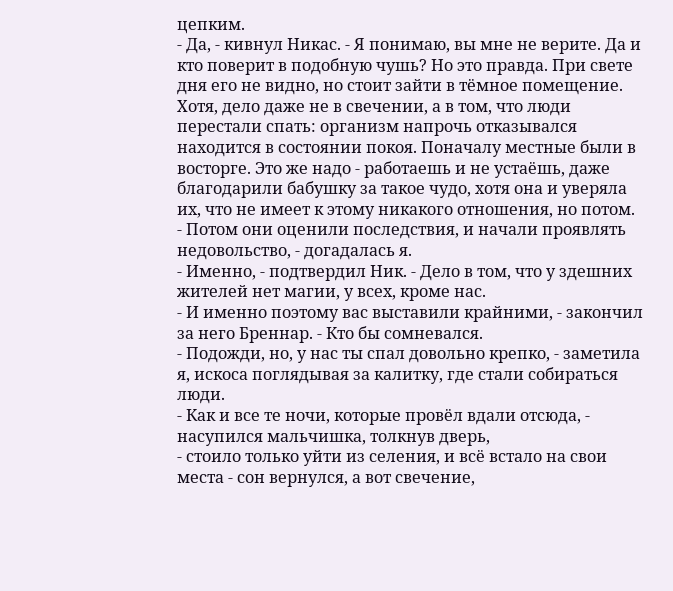цепким.
- Да, - кивнул Никас. - Я понимаю, вы мне не верите. Да и кто поверит в подобную чушь? Но это правда. При свете дня его не видно, но стоит зайти в тёмное помещение. Хотя, дело даже не в свечении, а в том, что люди перестали спать: организм напрочь отказывался находится в состоянии покоя. Поначалу местные были в восторге. Это же надо - работаешь и не устаёшь, даже благодарили бабушку за такое чудо, хотя она и уверяла их, что не имеет к этому никакого отношения, но потом.
- Потом они оценили последствия, и начали проявлять недовольство, - догадалась я.
- Именно, - подтвердил Ник. - Дело в том, что у здешних жителей нет магии, у всех, кроме нас.
- И именно поэтому вас выставили крайними, - закончил за него Бреннар. - Кто бы сомневался.
- Подожди, но, у нас ты спал довольно крепко, - заметила я, искоса поглядывая за калитку, где стали собираться люди.
- Как и все те ночи, которые провёл вдали отсюда, - насупился мальчишка, толкнув дверь,
- стоило только уйти из селения, и всё встало на свои места - сон вернулся, а вот свечение,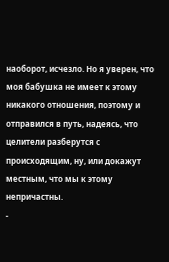наоборот, исчезло. Но я уверен, что моя бабушка не имеет к этому никакого отношения, поэтому и отправился в путь, надеясь, что целители разберутся с происходящим, ну, или докажут местным, что мы к этому непричастны.
-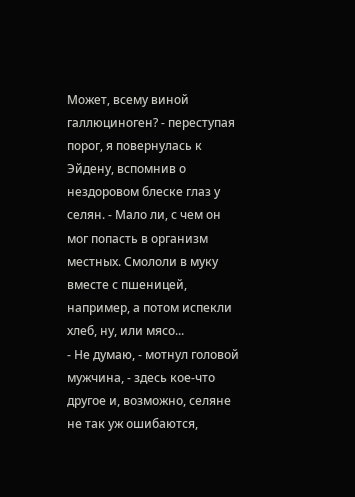Может, всему виной галлюциноген? - переступая порог, я повернулась к Эйдену, вспомнив о нездоровом блеске глаз у селян. - Мало ли, с чем он мог попасть в организм местных. Смололи в муку вместе с пшеницей, например, а потом испекли хлеб, ну, или мясо...
- Не думаю, - мотнул головой мужчина, - здесь кое-что другое и, возможно, селяне не так уж ошибаются,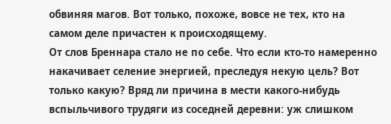обвиняя магов. Вот только, похоже, вовсе не тех, кто на самом деле причастен к происходящему.
От слов Бреннара стало не по себе. Что если кто-то намеренно накачивает селение энергией, преследуя некую цель? Вот только какую? Вряд ли причина в мести какого-нибудь вспыльчивого трудяги из соседней деревни: уж слишком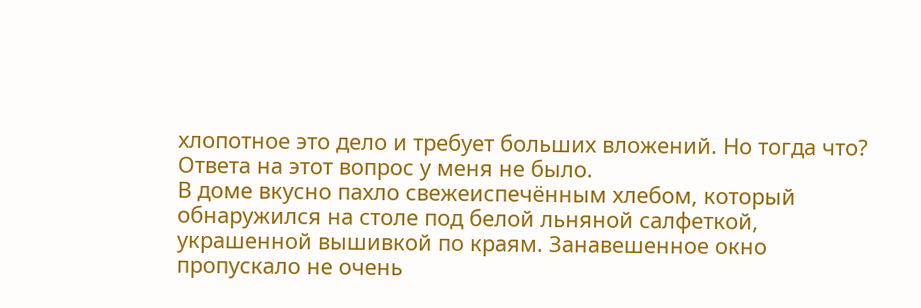хлопотное это дело и требует больших вложений. Но тогда что?
Ответа на этот вопрос у меня не было.
В доме вкусно пахло свежеиспечённым хлебом, который обнаружился на столе под белой льняной салфеткой, украшенной вышивкой по краям. Занавешенное окно пропускало не очень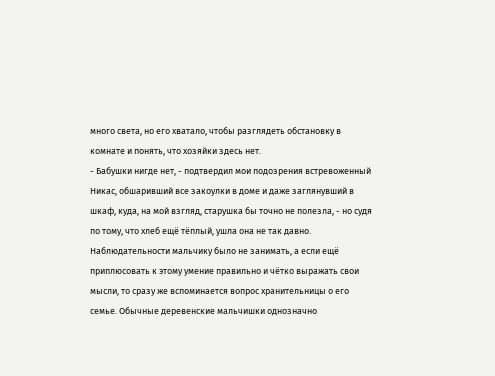много света, но его хватало, чтобы разглядеть обстановку в комнате и понять, что хозяйки здесь нет.
- Бабушки нигде нет, - подтвердил мои подозрения встревоженный Никас, обшаривший все закоулки в доме и даже заглянувший в шкаф, куда, на мой взгляд, старушка бы точно не полезла, - но судя по тому, что хлеб ещё тёплый, ушла она не так давно.
Наблюдательности мальчику было не занимать, а если ещё приплюсовать к этому умение правильно и чётко выражать свои мысли, то сразу же вспоминается вопрос хранительницы о его семье. Обычные деревенские мальчишки однозначно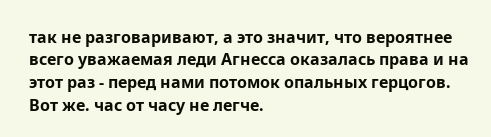так не разговаривают, а это значит, что вероятнее всего уважаемая леди Агнесса оказалась права и на этот раз - перед нами потомок опальных герцогов.
Вот же. час от часу не легче.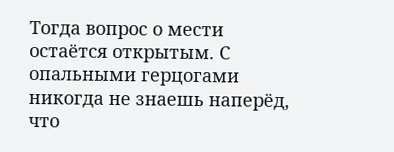Тогда вопрос о мести остаётся открытым. С опальными герцогами никогда не знаешь наперёд, что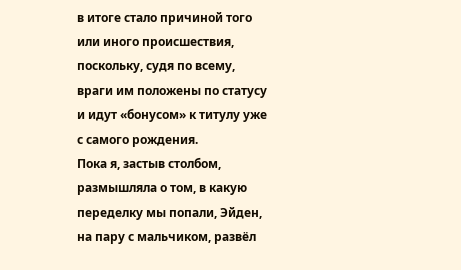в итоге стало причиной того или иного происшествия, поскольку, судя по всему, враги им положены по статусу и идут «бонусом» к титулу уже с самого рождения.
Пока я, застыв столбом, размышляла о том, в какую переделку мы попали, Эйден, на пару с мальчиком, развёл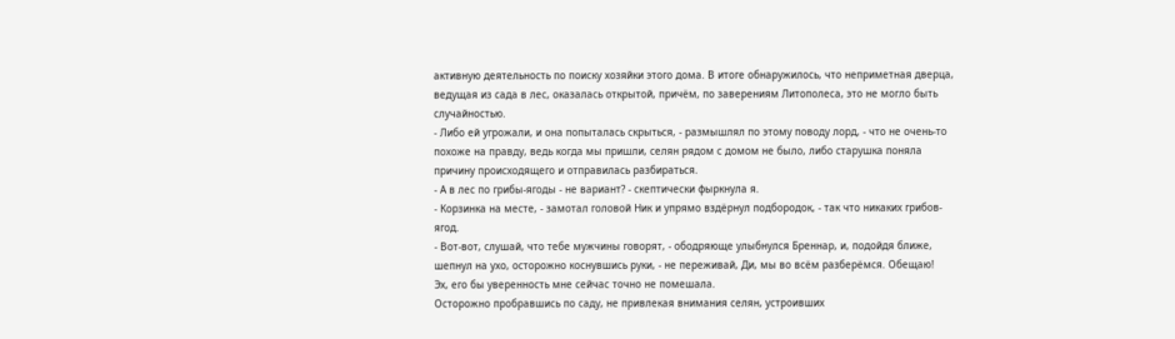активную деятельность по поиску хозяйки этого дома. В итоге обнаружилось, что неприметная дверца, ведущая из сада в лес, оказалась открытой, причём, по заверениям Литополеса, это не могло быть случайностью.
- Либо ей угрожали, и она попыталась скрыться, - размышлял по этому поводу лорд, - что не очень-то похоже на правду, ведь когда мы пришли, селян рядом с домом не было, либо старушка поняла причину происходящего и отправилась разбираться.
- А в лес по грибы-ягоды - не вариант? - скептически фыркнула я.
- Корзинка на месте, - замотал головой Ник и упрямо вздёрнул подбородок, - так что никаких грибов-ягод.
- Вот-вот, слушай, что тебе мужчины говорят, - ободряюще улыбнулся Бреннар, и, подойдя ближе, шепнул на ухо, осторожно коснувшись руки, - не переживай, Ди, мы во всём разберёмся. Обещаю!
Эх, его бы уверенность мне сейчас точно не помешала.
Осторожно пробравшись по саду, не привлекая внимания селян, устроивших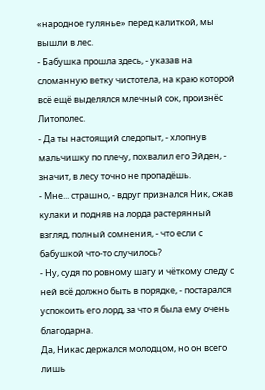«народное гулянье» перед калиткой, мы вышли в лес.
- Бабушка прошла здесь, - указав на сломанную ветку чистотела, на краю которой всё ещё выделялся млечный сок, произнёс Литополес.
- Да ты настоящий следопыт, - хлопнув мальчишку по плечу, похвалил его Эйден, - значит, в лесу точно не пропадёшь.
- Мне... страшно, - вдруг признался Ник, сжав кулаки и подняв на лорда растерянный взгляд, полный сомнения, - что если с бабушкой что-то случилось?
- Ну, судя по ровному шагу и чёткому следу с ней всё должно быть в порядке, - постарался успокоить его лорд, за что я была ему очень благодарна.
Да, Никас держался молодцом, но он всего лишь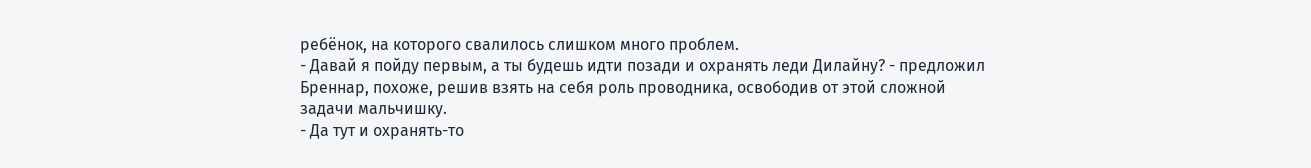ребёнок, на которого свалилось слишком много проблем.
- Давай я пойду первым, а ты будешь идти позади и охранять леди Дилайну? - предложил Бреннар, похоже, решив взять на себя роль проводника, освободив от этой сложной задачи мальчишку.
- Да тут и охранять-то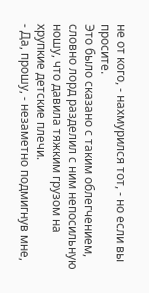не от кого, - нахмурился тот, - но если вы просите.
Это было сказано с таким облегчением, словно лорд разделил с ним непосильную ношу, что давила тяжким грузом на хрупкие детские плечи.
- Да, прошу, - незаметно подмигнув мне,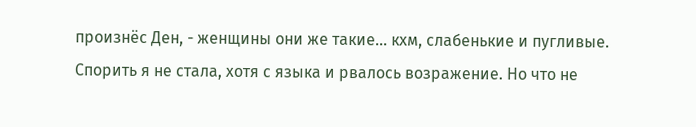произнёс Ден, - женщины они же такие... кхм, слабенькие и пугливые.
Спорить я не стала, хотя с языка и рвалось возражение. Но что не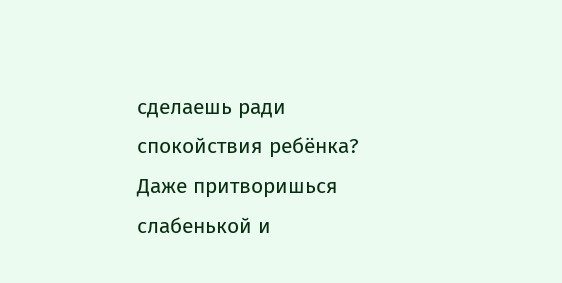сделаешь ради спокойствия ребёнка? Даже притворишься слабенькой и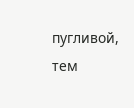пугливой, тем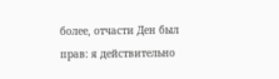более, отчасти Ден был прав: я действительно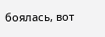боялась, вот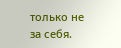только не за себя.